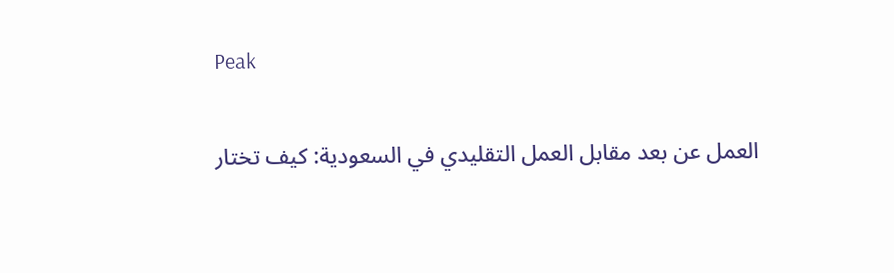Peak

العمل عن بعد مقابل العمل التقليدي في السعودية: كيف تختار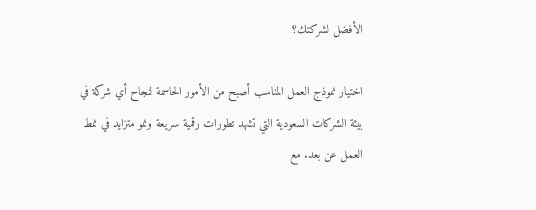الأفضل لشركتك؟

اختيار نموذج العمل المناسب أصبح من الأمور الحاسمة لنجاح أي شركة في بيئة الشركات السعودية التي تشهد تطورات رقمية سريعة ونمو متزايد في نمط العمل عن بعد. مع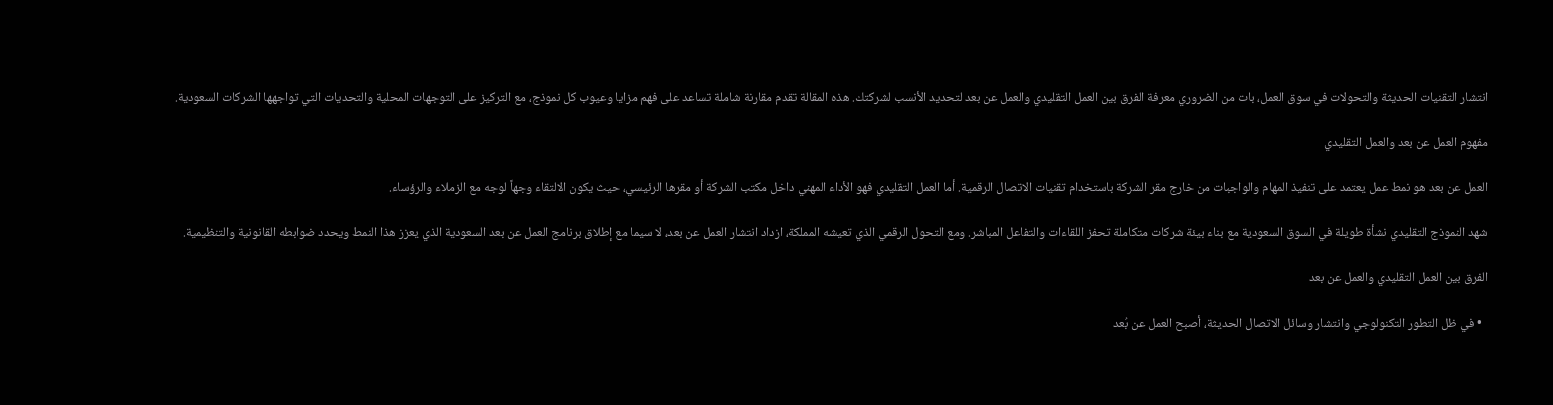انتشار التقنيات الحديثة والتحولات في سوق العمل، بات من الضروري معرفة الفرق بين العمل التقليدي والعمل عن بعد لتحديد الأنسب لشركتك. هذه المقالة تقدم مقارنة شاملة تساعد على فهم مزايا وعيوب كل نموذج، مع التركيز على التوجهات المحلية والتحديات التي تواجهها الشركات السعودية.

مفهوم العمل عن بعد والعمل التقليدي

العمل عن بعد هو نمط عمل يعتمد على تنفيذ المهام والواجبات من خارج مقر الشركة باستخدام تقنيات الاتصال الرقمية. أما العمل التقليدي فهو الأداء المهني داخل مكتب الشركة أو مقرها الرئيسي، حيث يكون الالتقاء وجهاً لوجه مع الزملاء والرؤساء.

شهد النموذج التقليدي نشأة طويلة في السوق السعودية مع بناء بيئة شركات متكاملة تحفز اللقاءات والتفاعل المباشر. ومع التحول الرقمي الذي تعيشه المملكة، ازداد انتشار العمل عن بعد، لا سيما مع إطلاق برنامج العمل عن بعد السعودية الذي يعزز هذا النمط ويحدد ضوابطه القانونية والتنظيمية.

الفرق بين العمل التقليدي والعمل عن بعد

  • في ظل التطور التكنولوجي وانتشار وسائل الاتصال الحديثة، أصبح العمل عن بُعد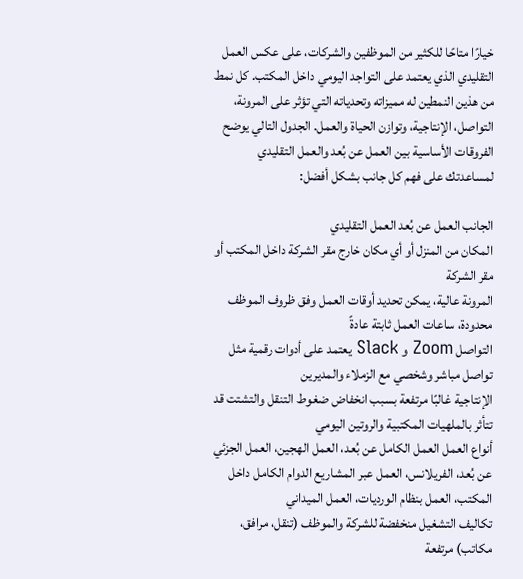خيارًا متاحًا للكثير من الموظفين والشركات، على عكس العمل التقليدي الذي يعتمد على التواجد اليومي داخل المكتب. كل نمط من هذين النمطين له مميزاته وتحدياته التي تؤثر على المرونة، التواصل، الإنتاجية، وتوازن الحياة والعمل. الجدول التالي يوضح الفروقات الأساسية بين العمل عن بُعد والعمل التقليدي لمساعدتك على فهم كل جانب بشكل أفضل:

الجانب العمل عن بُعد العمل التقليدي
المكان من المنزل أو أي مكان خارج مقر الشركة داخل المكتب أو مقر الشركة
المرونة عالية، يمكن تحديد أوقات العمل وفق ظروف الموظف محدودة، ساعات العمل ثابتة عادةً
التواصل Zoom و Slack يعتمد على أدوات رقمية مثل تواصل مباشر وشخصي مع الزملاء والمديرين
الإنتاجية غالبًا مرتفعة بسبب انخفاض ضغوط التنقل والتشتت قد تتأثر بالملهيات المكتبية والروتين اليومي
أنواع العمل العمل الكامل عن بُعد، العمل الهجين، العمل الجزئي عن بُعد، الفريلانس، العمل عبر المشاريع الدوام الكامل داخل المكتب، العمل بنظام الورديات، العمل الميداني
تكاليف التشغيل منخفضة للشركة والموظف (تنقل، مرافق، مكاتب) مرتفعة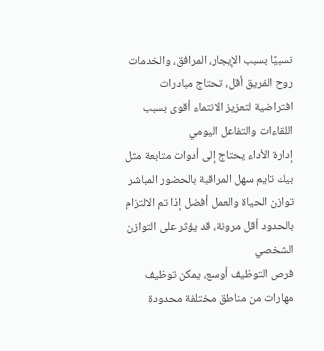نسبيًا بسبب الإيجار، المرافق، والخدمات
روح الفريق أقل، تحتاج مبادرات افتراضية لتعزيز الانتماء أقوى بسبب اللقاءات والتفاعل اليومي
إدارة الأداء يحتاج إلى أدوات متابعة مثل بيك تايم سهل المراقبة بالحضور المباشر
توازن الحياة والعمل أفضل إذا تم الالتزام بالحدود أقل مرونة، قد يؤثر على التوازن الشخصي
فرص التوظيف أوسع، يمكن توظيف مهارات من مناطق مختلفة محدودة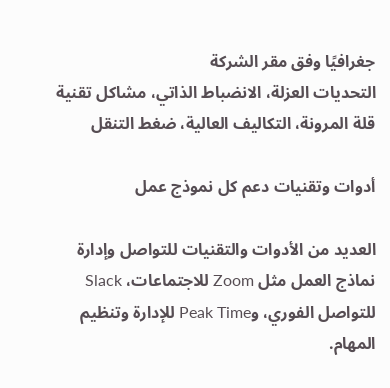جغرافيًا وفق مقر الشركة
التحديات العزلة، الانضباط الذاتي، مشاكل تقنية قلة المرونة، التكاليف العالية، ضغط التنقل

أدوات وتقنيات دعم كل نموذج عمل

العديد من الأدوات والتقنيات للتواصل وإدارة نماذج العمل مثل Zoom للاجتماعات، Slack للتواصل الفوري، وPeak Time للإدارة وتنظيم المهام.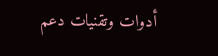أدوات وتقنيات دعم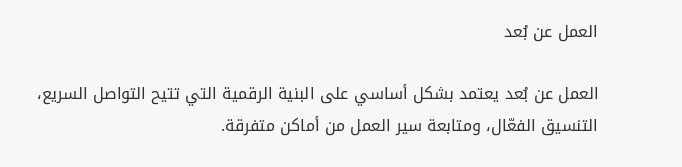العمل عن بُعد

العمل عن بُعد يعتمد بشكل أساسي على البنية الرقمية التي تتيح التواصل السريع، التنسيق الفعّال، ومتابعة سير العمل من أماكن متفرقة.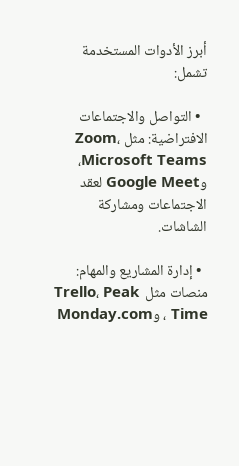أبرز الأدوات المستخدمة تشمل:

  • التواصل والاجتماعات الافتراضية: مثل Zoom، Microsoft Teams، وGoogle Meet لعقد الاجتماعات ومشاركة الشاشات.

  • إدارة المشاريع والمهام: منصات مثل  Trello، Peak Time ، وMonday.com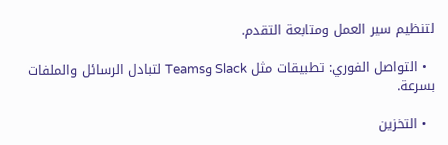لتنظيم سير العمل ومتابعة التقدم.

  • التواصل الفوري: تطبيقات مثل Slack وTeams لتبادل الرسائل والملفات بسرعة.

  • التخزين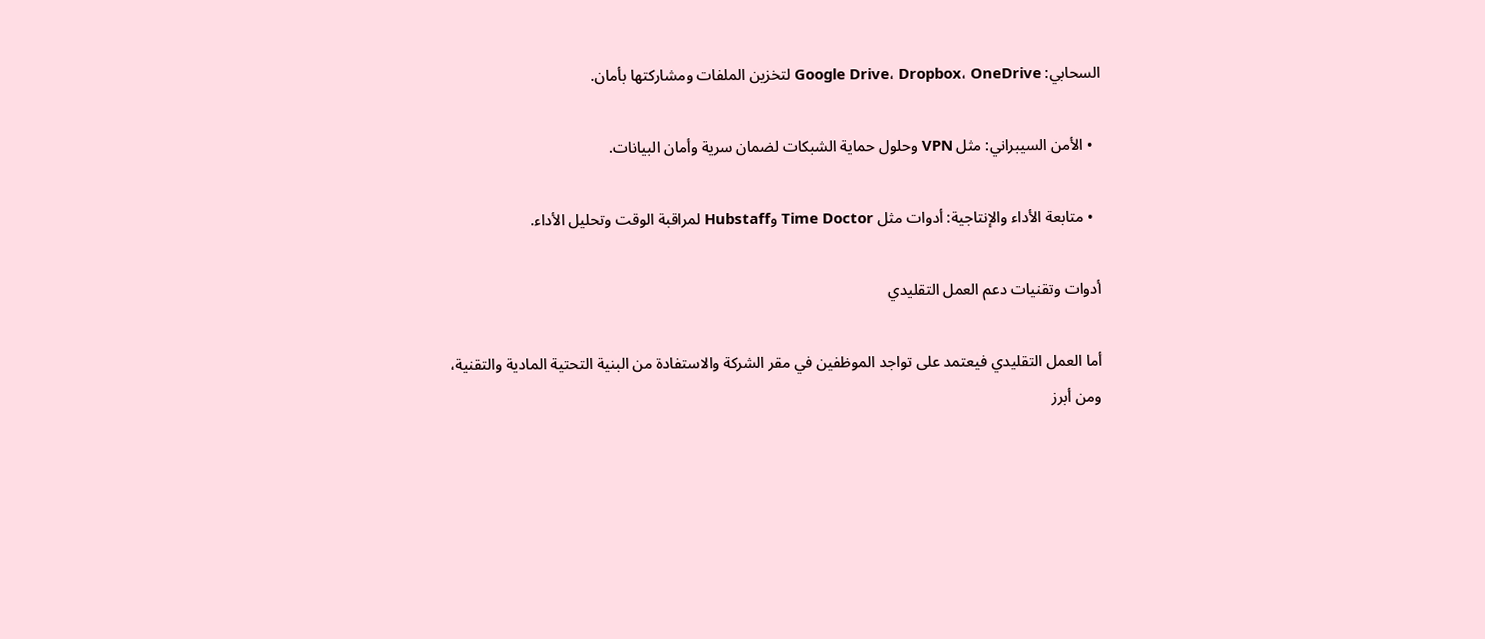السحابي: Google Drive، Dropbox، OneDrive لتخزين الملفات ومشاركتها بأمان.

  • الأمن السيبراني: مثل VPN وحلول حماية الشبكات لضمان سرية وأمان البيانات.

  • متابعة الأداء والإنتاجية: أدوات مثل Time Doctor وHubstaff لمراقبة الوقت وتحليل الأداء.

أدوات وتقنيات دعم العمل التقليدي

أما العمل التقليدي فيعتمد على تواجد الموظفين في مقر الشركة والاستفادة من البنية التحتية المادية والتقنية، ومن أبرز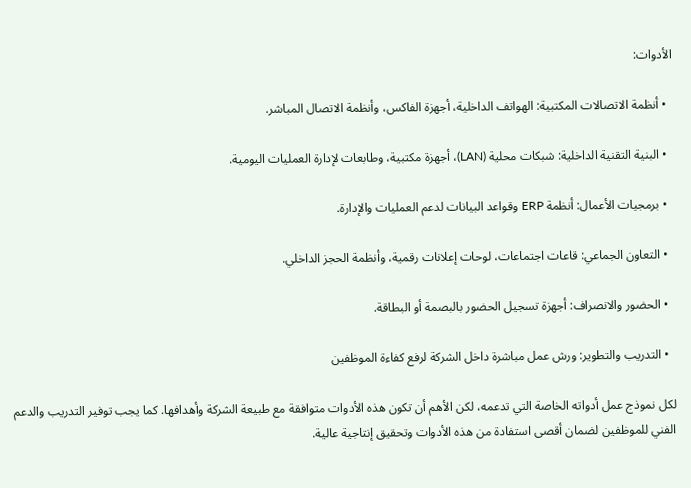الأدوات:

  • أنظمة الاتصالات المكتبية: الهواتف الداخلية، أجهزة الفاكس، وأنظمة الاتصال المباشر.

  • البنية التقنية الداخلية: شبكات محلية (LAN)، أجهزة مكتبية، وطابعات لإدارة العمليات اليومية.

  • برمجيات الأعمال: أنظمة ERP وقواعد البيانات لدعم العمليات والإدارة.

  • التعاون الجماعي: قاعات اجتماعات، لوحات إعلانات رقمية، وأنظمة الحجز الداخلي.

  • الحضور والانصراف: أجهزة تسجيل الحضور بالبصمة أو البطاقة.

  • التدريب والتطوير: ورش عمل مباشرة داخل الشركة لرفع كفاءة الموظفين

لكل نموذج عمل أدواته الخاصة التي تدعمه، لكن الأهم أن تكون هذه الأدوات متوافقة مع طبيعة الشركة وأهدافها. كما يجب توفير التدريب والدعم الفني للموظفين لضمان أقصى استفادة من هذه الأدوات وتحقيق إنتاجية عالية.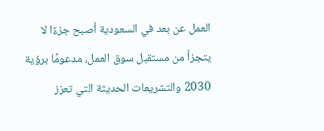العمل عن بعد في السعودية أصبح جزءًا لا يتجزأ من مستقبل سوق العمل، مدعومًا برؤية 2030 والتشريعات الحديثة التي تعزز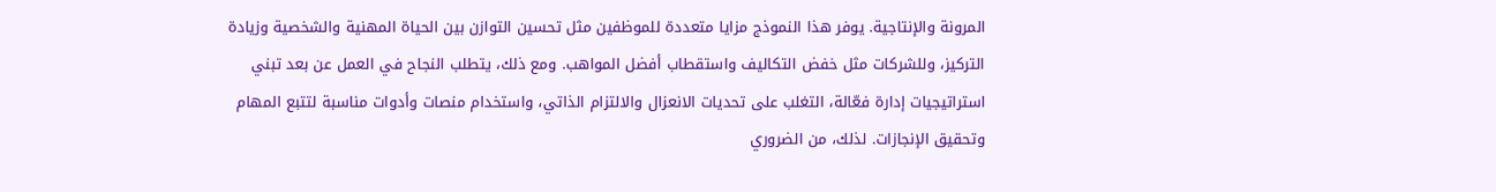المرونة والإنتاجية. يوفر هذا النموذج مزايا متعددة للموظفين مثل تحسين التوازن بين الحياة المهنية والشخصية وزيادة التركيز، وللشركات مثل خفض التكاليف واستقطاب أفضل المواهب. ومع ذلك، يتطلب النجاح في العمل عن بعد تبني استراتيجيات إدارة فعّالة، التغلب على تحديات الانعزال والالتزام الذاتي، واستخدام منصات وأدوات مناسبة لتتبع المهام وتحقيق الإنجازات. لذلك، من الضروري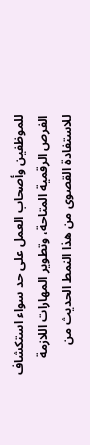للموظفين وأصحاب العمل على حد سواء استكشاف الفرص الرقمية المتاحة، وتطوير المهارات اللازمة للاستفادة القصوى من هذا النمط الحديث من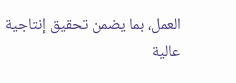العمل، بما يضمن تحقيق إنتاجية عالية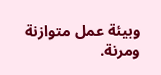وبيئة عمل متوازنة ومرنة.